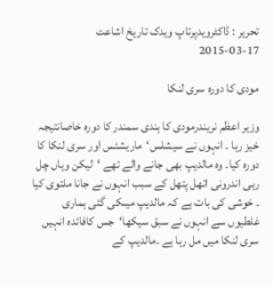تحریر : ڈاکٹرویدپرتاپ ویدک تاریخ اشاعت     17-03-2015

مودی کا دورہ سری لنکا

وزیر اعظم نریندرمودی کا ہندی سمندر کا دورہ خاصانتیجہ خیز رہا ۔ انہوں نے سیشلس‘ماریشئس اور سری لنکا کا دورہ کیا۔ وہ مالدیپ بھی جانے والے تھے ‘لیکن وہاں چل رہی اندرونی اتھل پتھل کے سبب انہوں نے جانا ملتوی کیا ۔ خوشی کی بات ہے کہ مالدیپ میںکی گئی ہماری غلطیوں سے انہوں نے سبق سیکھا‘جس کافائدہ انہیں سری لنکا میں مل رہا ہے ۔مالدیپ کے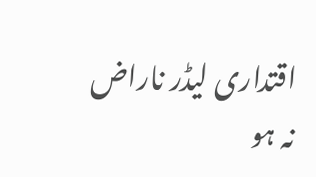اقتداری لیڈر ناراض نہ ہو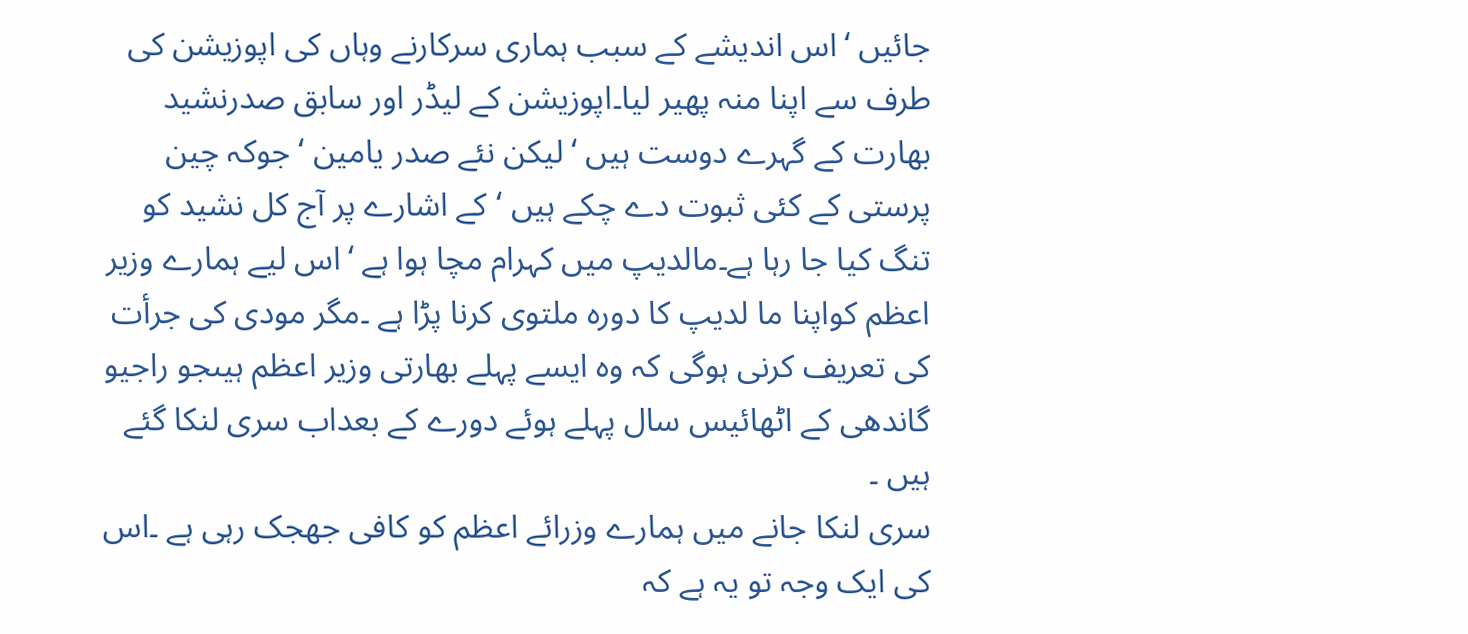جائیں ‘اس اندیشے کے سبب ہماری سرکارنے وہاں کی اپوزیشن کی طرف سے اپنا منہ پھیر لیا۔اپوزیشن کے لیڈر اور سابق صدرنشید بھارت کے گہرے دوست ہیں ‘لیکن نئے صدر یامین ‘ جوکہ چین پرستی کے کئی ثبوت دے چکے ہیں ‘کے اشارے پر آج کل نشید کو تنگ کیا جا رہا ہے۔مالدیپ میں کہرام مچا ہوا ہے ‘اس لیے ہمارے وزیر اعظم کواپنا ما لدیپ کا دورہ ملتوی کرنا پڑا ہے ۔مگر مودی کی جرأت کی تعریف کرنی ہوگی کہ وہ ایسے پہلے بھارتی وزیر اعظم ہیںجو راجیو گاندھی کے اٹھائیس سال پہلے ہوئے دورے کے بعداب سری لنکا گئے ہیں ۔
سری لنکا جانے میں ہمارے وزرائے اعظم کو کافی جھجک رہی ہے ۔اس کی ایک وجہ تو یہ ہے کہ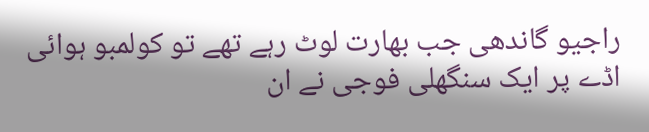راجیو گاندھی جب بھارت لوٹ رہے تھے تو کولمبو ہوائی اڈے پر ایک سنگھلی فوجی نے ان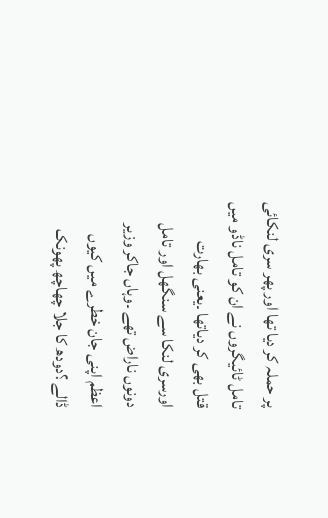پر حملہ کر دیا تھا اور پھر سری لنکائی تامل ٹائیگروں نے ان کو تامل ناڈو میں قتل بھی کر دیاتھا ۔یعنی بھارت اورسری لنکا سے سنگھل اور تامل دونوں ناراض تھے ۔وہاں جاکر وزیر اعظم اپنی جان خطرے میں کیوں
ڈالے ؟دودھ کا جلا چھاچھ پھونک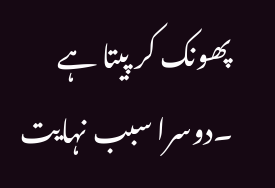پھونک کر پیتا ہے ۔دوسرا سبب نہایت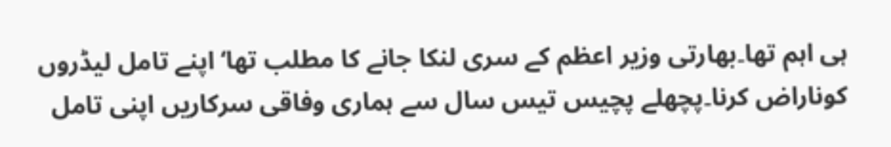ہی اہم تھا۔بھارتی وزیر اعظم کے سری لنکا جانے کا مطلب تھا‘اپنے تامل لیڈروں کوناراض کرنا۔پچھلے پچیس تیس سال سے ہماری وفاقی سرکاریں اپنی تامل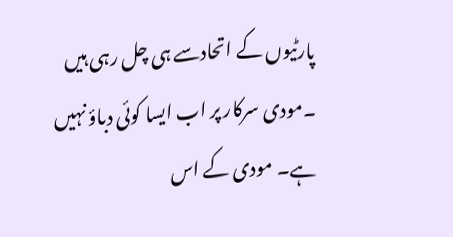پارٹیوں کے اتحادسے ہی چل رہی ہیں ۔مودی سرکار پر اب ایسا کوئی دباؤ نہیں ہے۔ مودی کے اس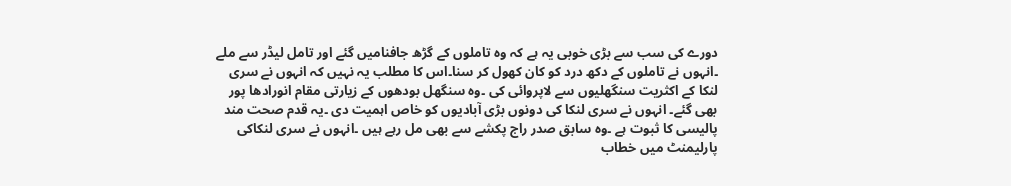دورے کی سب سے بڑی خوبی یہ ہے کہ وہ تاملوں کے گڑھ جافنامیں گئے اور تامل لیڈر سے ملے ۔انہوں نے تاملوں کے دکھ درد کو کان کھول کر سنا۔اس کا مطلب یہ نہیں کہ انہوں نے سری لنکا کے اکثریت سنگھلیوں سے لاپروائی کی ۔وہ سنگھل بودھوں کے زیارتی مقام انورادھا پور بھی گئے۔ انہوں نے سری لنکا کی دونوں بڑی آبادیوں کو خاص اہمیت دی ۔یہ قدم صحت مند پالیسی کا ثبوت ہے ۔وہ سابق صدر راج پکشے سے بھی مل رہے ہیں ۔انہوں نے سری لنکاکی پارلیمنٹ میں خطاب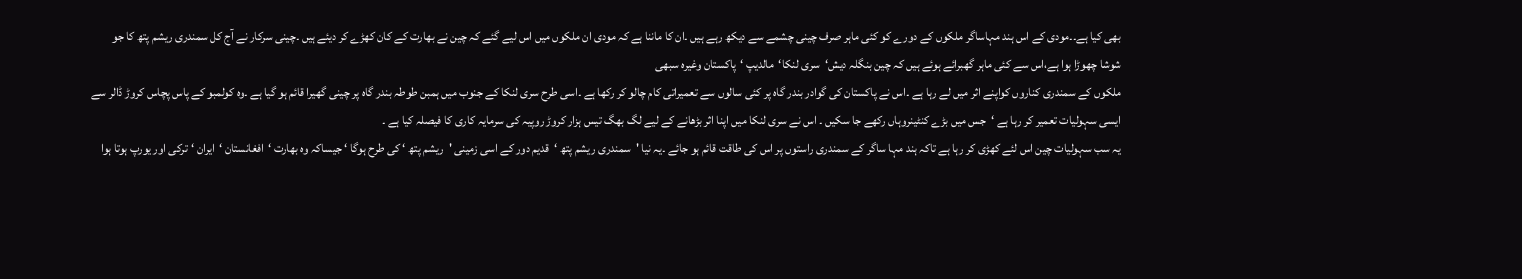بھی کیا ہے۔۔مودی کے اس ہند مہاساگر ملکوں کے دورے کو کئی ماہر صرف چینی چشمے سے دیکھ رہے ہیں ۔ان کا ماننا ہے کہ مودی ان ملکوں میں اس لیے گئے کہ چین نے بھارت کے کان کھڑے کر دیئے ہیں ۔چینی سرکار نے آج کل سمندری ریشم پتھ کا جو شوشا چھوڑا ہوا ہے،اس سے کئی ماہر گھبرائے ہوئے ہیں کہ چین بنگلہ دیش‘سری لنکا‘مالدیپ ‘پاکستان وغیرہ سبھی
ملکوں کے سمندری کناروں کواپنے اثر میں لے رہا ہے ۔اس نے پاکستان کی گوادر بندر گاہ پر کئی سالوں سے تعمیراتی کام چالو کر رکھا ہے ۔اسی طرح سری لنکا کے جنوب میں ہمبن طوطہ بندر گاہ پر چینی گھیرا قائم ہو گیا ہے ۔وہ کولمبو کے پاس پچاس کروڑ ڈالر سے ایسی سہولیات تعمیر کر رہا ہے ‘جس میں بڑے کنٹینروہاں رکھے جا سکیں ۔ اس نے سری لنکا میں اپنا اثر بڑھانے کے لیے لگ بھگ تیس ہزار کروڑ روپیہ کی سرمایہ کاری کا فیصلہ کیا ہے ۔
یہ سب سہولیات چین اس لئے کھڑی کر رہا ہے تاکہ ہند مہا ساگر کے سمندری راستوں پر اس کی طاقت قائم ہو جائے ۔یہ نیا 'سمندری ریشم پتھ ‘قدیم دور کے اسی زمینی 'ریشم پتھ ‘ کی طرح ہوگا ‘ جیساکہ وہ بھارت ‘افغانستان ‘ایران ‘ترکی اور یورپ ہوتا ہوا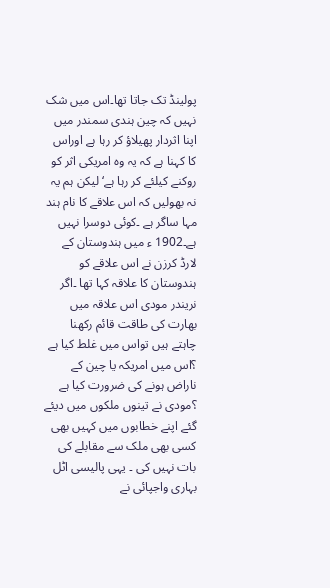پولینڈ تک جاتا تھا۔اس میں شک نہیں کہ چین ہندی سمندر میں اپنا اثردار پھیلاؤ کر رہا ہے اوراس کا کہنا ہے کہ یہ وہ امریکی اثر کو روکنے کیلئے کر رہا ہے‘ لیکن ہم یہ نہ بھولیں کہ اس علاقے کا نام ہند مہا ساگر ہے ۔کوئی دوسرا نہیں ہے۔1902 ء میں ہندوستان کے لارڈ کرزن نے اس علاقے کو ہندوستان کا علاقہ کہا تھا ۔اگر نریندر مودی اس علاقہ میں بھارت کی طاقت قائم رکھنا چاہتے ہیں تواس میں غلط کیا ہے ؟اس میں امریکہ یا چین کے ناراض ہونے کی ضرورت کیا ہے ؟مودی نے تینوں ملکوں میں دیئے گئے اپنے خطابوں میں کہیں بھی کسی بھی ملک سے مقابلے کی بات نہیں کی ۔ یہی پالیسی اٹل بہاری واجپائی نے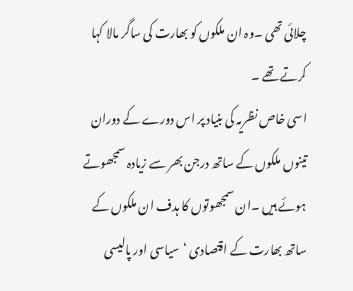چلائی تھی ۔وہ ان ملکوں کو بھارت کی ساگر مالا کہا کرتے تھے ۔
اسی خاص نظریہ کی بنیاد پر اس دورے کے دوران تینوں ملکوں کے ساتھ درجن بھر سے زیادہ سمجھوتے ہوئے ہیں ۔ان سمجھوتوں کا ہدف ان ملکوں کے ساتھ بھارت کے اقتصادی ‘سیاسی اور پالیسی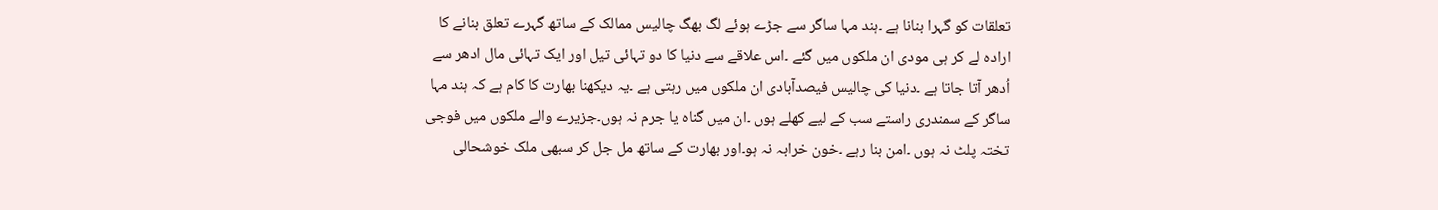تعلقات کو گہرا بنانا ہے ۔ہند مہا ساگر سے جڑے ہوئے لگ بھگ چالیس ممالک کے ساتھ گہرے تعلق بنانے کا ارادہ لے کر ہی مودی ان ملکوں میں گئے ۔اس علاقے سے دنیا کا دو تہائی تیل اور ایک تہائی مال ادھر سے اُدھر آتا جاتا ہے ۔دنیا کی چالیس فیصدآبادی ان ملکوں میں رہتی ہے ۔یہ دیکھنا بھارت کا کام ہے کہ ہند مہا ساگر کے سمندری راستے سب کے لیے کھلے ہوں ۔ان میں گناہ یا جرم نہ ہوں۔جزیرے والے ملکوں میں فوجی تختہ پلٹ نہ ہوں ۔امن بنا رہے ۔خون خرابہ نہ ہو۔اور بھارت کے ساتھ مل جل کر سبھی ملک خوشحالی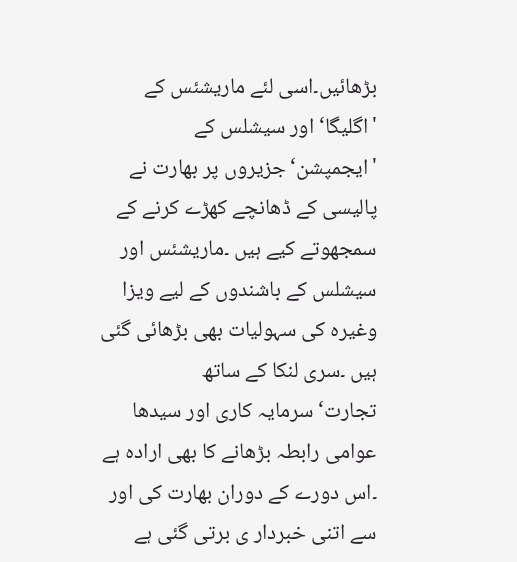بڑھائیں۔اسی لئے ماریشئس کے 'اگلیگا‘ اور سیشلس کے 'ایجمپشن‘جزیروں پر بھارت نے پالیسی کے ڈھانچے کھڑے کرنے کے سمجھوتے کیے ہیں ۔ماریشئس اور سیشلس کے باشندوں کے لیے ویزا وغیرہ کی سہولیات بھی بڑھائی گئی ہیں ۔سری لنکا کے ساتھ تجارت‘سرمایہ کاری اور سیدھا عوامی رابطہ بڑھانے کا بھی ارادہ ہے ۔اس دورے کے دوران بھارت کی اور سے اتنی خبردار ی برتی گئی ہے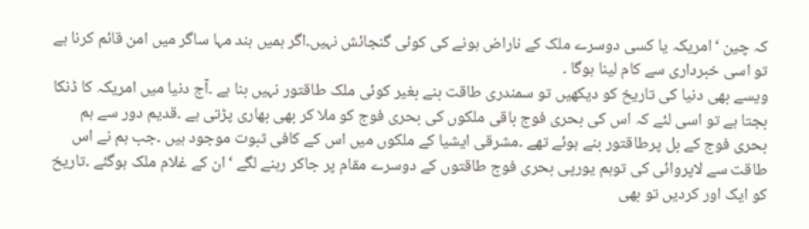کہ چین ‘امریکہ یا کسی دوسرے ملک کے ناراض ہونے کی کوئی گنجائش نہیں۔اگر ہمیں ہند مہا ساگر میں امن قائم کرنا ہے تو اسی خبرداری سے کام لینا ہوگا ۔
ویسے بھی دنیا کی تاریخ کو دیکھیں تو سمندری طاقت بنے بغیر کوئی ملک طاقتور نہیں بنا ہے ۔آج دنیا میں امریکہ کا ڈنکا بجتا ہے تو اسی لئے کہ اس کی بحری فوج باقی ملکوں کی بحری فوج کو ملا کر بھی بھاری پڑتی ہے ۔قدیم دور سے ہم بحری فوج کے بل پرطاقتور بنے ہوئے تھے ۔مشرقی ایشیا کے ملکوں میں اس کے کافی ثبوت موجود ہیں ۔جب ہم نے اس طاقت سے لاپروائی کی توہم یورپی بحری فوج طاقتوں کے دوسرے مقام پر جاکر رہنے لگے ‘ان کے غلام ملک ہوگئے ۔تاریخ کو ایک اور کردیں تو بھی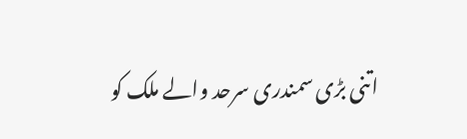اتنی بڑی سمندری سرحد والے ملک کو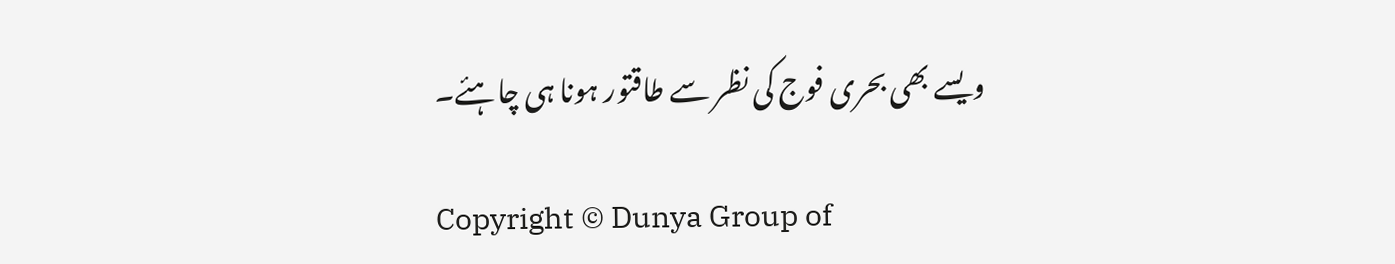ویسے بھی بحری فوج کی نظر سے طاقتور ہونا ہی چاہئے۔

Copyright © Dunya Group of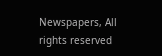Newspapers, All rights reserved